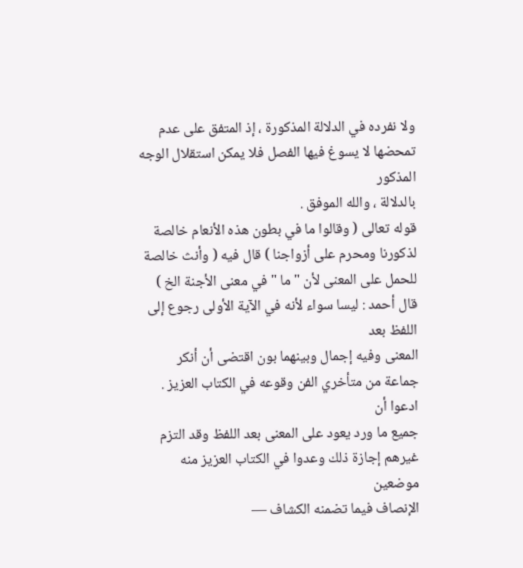ولا نفرده في الدلالة المذكورة ، إذ المتفق على عدم تمحضها لا يسوغ فيها الفصل فلا يمكن استقلال الوجه المذكور
بالدلالة ، والله الموفق .
قوله تعالى ( وقالوا ما في بطون هذه الأنعام خالصة لذكورنا ومحرم على أزواجنا ) قال فيه ( وأنث خالصة
للحمل على المعنى لأن " ما " في معنى الأجنة الخ ) قال أحمد : ليسا سواء لأنه في الآية الأولى رجوع إلى اللفظ بعد
المعنى وفيه إجمال وبينهما بون اقتضى أن أنكر جماعة من متأخري الفن وقوعه في الكتاب العزيز . ادعوا أن
جميع ما ورد يعود على المعنى بعد اللفظ وقد التزم غيرهم إجازة ذلك وعدوا في الكتاب العزيز منه موضعين
الإنصاف فيما تضمنه الكشاف —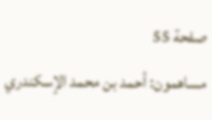صفحة 55
مساهمون: أحمد بن محمد الإسكندري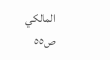المالكي
ص٥٥